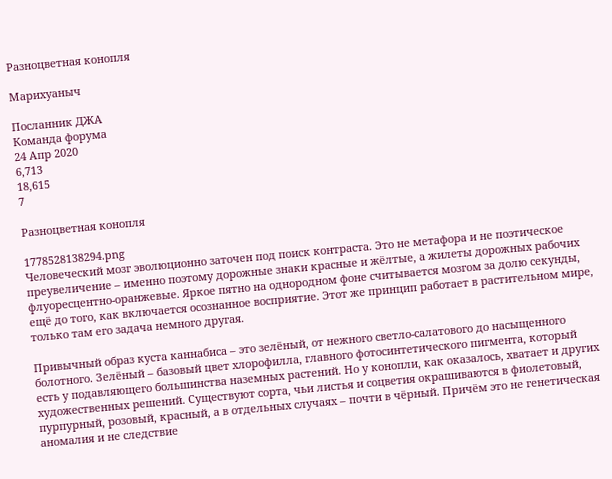Разноцветная конопля

Марихуаныч

Посланник ДЖА
Команда форума
24 Апр 2020
6,713
18,615
7

Разноцветная конопля

1778528138294.png
Человеческий мозг эволюционно заточен под поиск контраста. Это не метафора и не поэтическое преувеличение – именно поэтому дорожные знаки красные и жёлтые, а жилеты дорожных рабочих флуоресцентно-оранжевые. Яркое пятно на однородном фоне считывается мозгом за долю секунды, ещё до того, как включается осознанное восприятие. Этот же принцип работает в растительном мире, только там его задача немного другая.

Привычный образ куста каннабиса – это зелёный, от нежного светло-салатового до насыщенного болотного. Зелёный – базовый цвет хлорофилла, главного фотосинтетического пигмента, который есть у подавляющего большинства наземных растений. Но у конопли, как оказалось, хватает и других художественных решений. Существуют сорта, чьи листья и соцветия окрашиваются в фиолетовый, пурпурный, розовый, красный, а в отдельных случаях – почти в чёрный. Причём это не генетическая аномалия и не следствие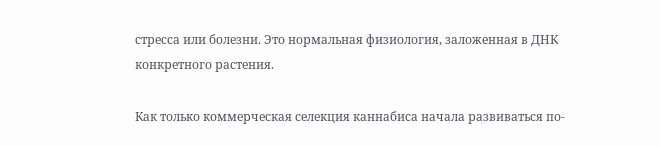стресса или болезни. Это нормальная физиология, заложенная в ДНК конкретного растения.

Как только коммерческая селекция каннабиса начала развиваться по-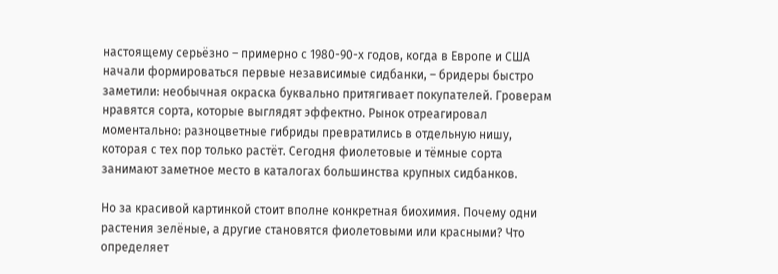настоящему серьёзно – примерно с 1980-90-х годов, когда в Европе и США начали формироваться первые независимые сидбанки, – бридеры быстро заметили: необычная окраска буквально притягивает покупателей. Гроверам нравятся сорта, которые выглядят эффектно. Рынок отреагировал моментально: разноцветные гибриды превратились в отдельную нишу, которая с тех пор только растёт. Сегодня фиолетовые и тёмные сорта занимают заметное место в каталогах большинства крупных сидбанков.

Но за красивой картинкой стоит вполне конкретная биохимия. Почему одни растения зелёные, а другие становятся фиолетовыми или красными? Что определяет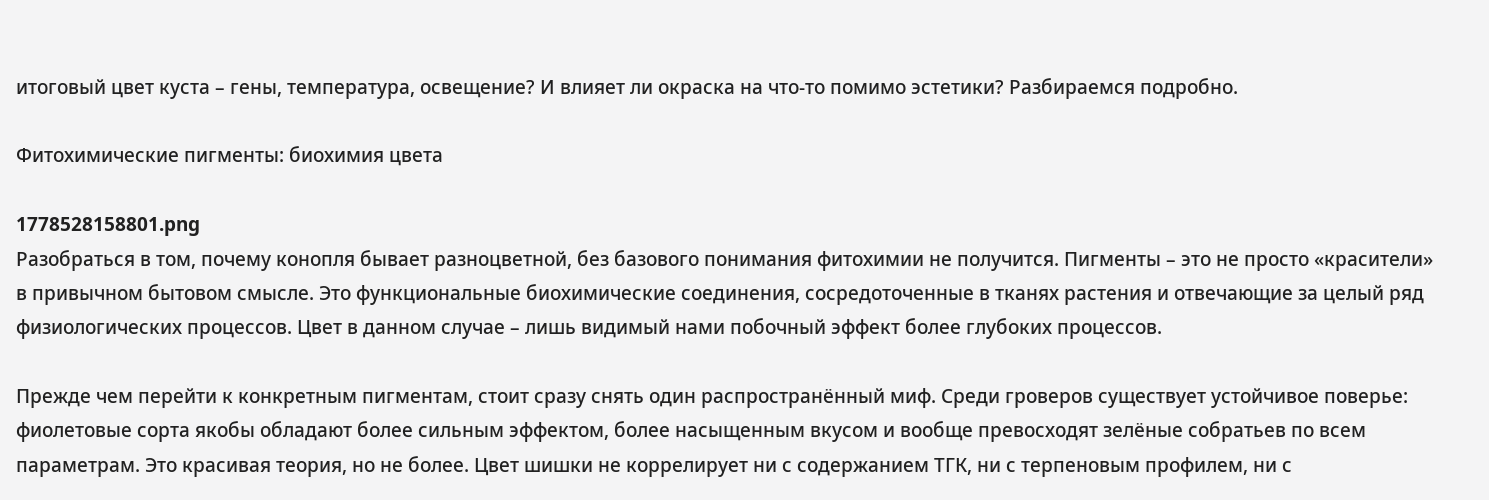итоговый цвет куста – гены, температура, освещение? И влияет ли окраска на что-то помимо эстетики? Разбираемся подробно.

Фитохимические пигменты: биохимия цвета

1778528158801.png
Разобраться в том, почему конопля бывает разноцветной, без базового понимания фитохимии не получится. Пигменты – это не просто «красители» в привычном бытовом смысле. Это функциональные биохимические соединения, сосредоточенные в тканях растения и отвечающие за целый ряд физиологических процессов. Цвет в данном случае – лишь видимый нами побочный эффект более глубоких процессов.

Прежде чем перейти к конкретным пигментам, стоит сразу снять один распространённый миф. Среди гроверов существует устойчивое поверье: фиолетовые сорта якобы обладают более сильным эффектом, более насыщенным вкусом и вообще превосходят зелёные собратьев по всем параметрам. Это красивая теория, но не более. Цвет шишки не коррелирует ни с содержанием ТГК, ни с терпеновым профилем, ни с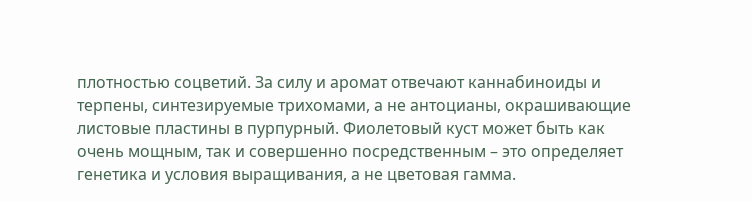плотностью соцветий. За силу и аромат отвечают каннабиноиды и терпены, синтезируемые трихомами, а не антоцианы, окрашивающие листовые пластины в пурпурный. Фиолетовый куст может быть как очень мощным, так и совершенно посредственным – это определяет генетика и условия выращивания, а не цветовая гамма.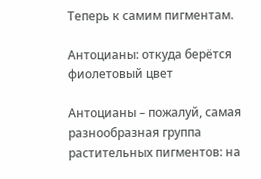Теперь к самим пигментам.

Антоцианы: откуда берётся фиолетовый цвет

Антоцианы – пожалуй, самая разнообразная группа растительных пигментов: на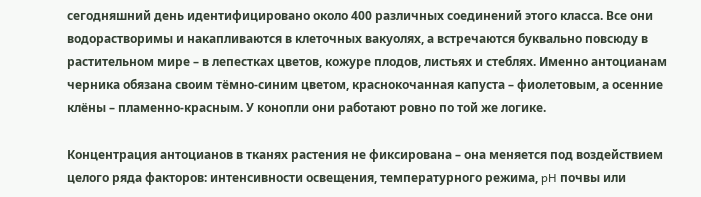сегодняшний день идентифицировано около 400 различных соединений этого класса. Все они водорастворимы и накапливаются в клеточных вакуолях, а встречаются буквально повсюду в растительном мире – в лепестках цветов, кожуре плодов, листьях и стеблях. Именно антоцианам черника обязана своим тёмно-синим цветом, краснокочанная капуста – фиолетовым, а осенние клёны – пламенно-красным. У конопли они работают ровно по той же логике.

Концентрация антоцианов в тканях растения не фиксирована – она меняется под воздействием целого ряда факторов: интенсивности освещения, температурного режима, pH почвы или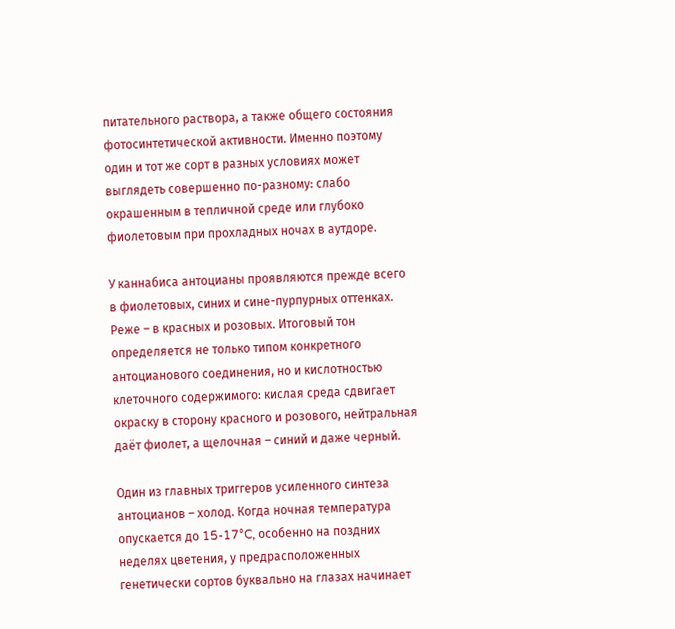питательного раствора, а также общего состояния фотосинтетической активности. Именно поэтому один и тот же сорт в разных условиях может выглядеть совершенно по-разному: слабо окрашенным в тепличной среде или глубоко фиолетовым при прохладных ночах в аутдоре.

У каннабиса антоцианы проявляются прежде всего в фиолетовых, синих и сине-пурпурных оттенках. Реже – в красных и розовых. Итоговый тон определяется не только типом конкретного антоцианового соединения, но и кислотностью клеточного содержимого: кислая среда сдвигает окраску в сторону красного и розового, нейтральная даёт фиолет, а щелочная – синий и даже черный.

Один из главных триггеров усиленного синтеза антоцианов – холод. Когда ночная температура опускается до 15-17°C, особенно на поздних неделях цветения, у предрасположенных генетически сортов буквально на глазах начинает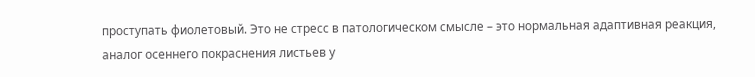проступать фиолетовый. Это не стресс в патологическом смысле – это нормальная адаптивная реакция, аналог осеннего покраснения листьев у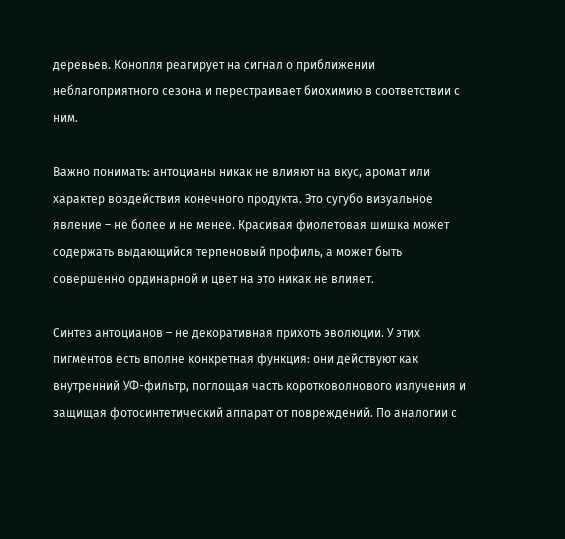деревьев. Конопля реагирует на сигнал о приближении неблагоприятного сезона и перестраивает биохимию в соответствии с ним.

Важно понимать: антоцианы никак не влияют на вкус, аромат или характер воздействия конечного продукта. Это сугубо визуальное явление – не более и не менее. Красивая фиолетовая шишка может содержать выдающийся терпеновый профиль, а может быть совершенно ординарной и цвет на это никак не влияет.

Синтез антоцианов – не декоративная прихоть эволюции. У этих пигментов есть вполне конкретная функция: они действуют как внутренний УФ-фильтр, поглощая часть коротковолнового излучения и защищая фотосинтетический аппарат от повреждений. По аналогии с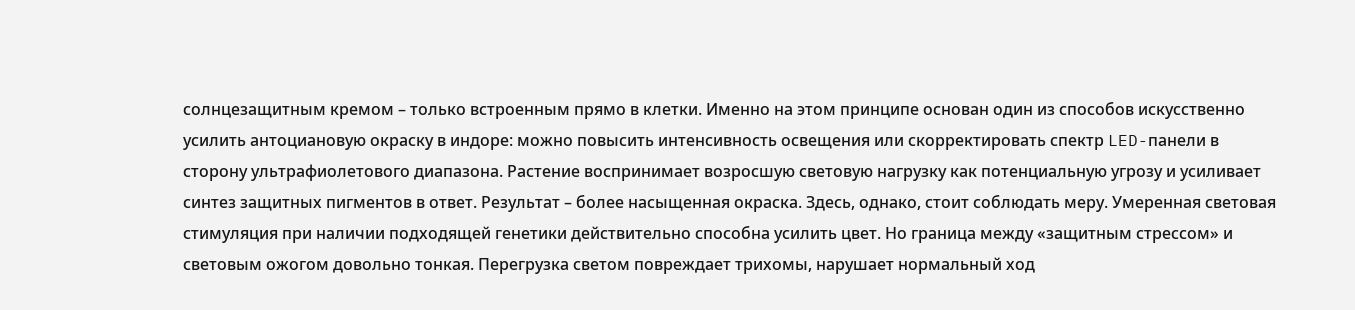солнцезащитным кремом – только встроенным прямо в клетки. Именно на этом принципе основан один из способов искусственно усилить антоциановую окраску в индоре: можно повысить интенсивность освещения или скорректировать спектр LED-панели в сторону ультрафиолетового диапазона. Растение воспринимает возросшую световую нагрузку как потенциальную угрозу и усиливает синтез защитных пигментов в ответ. Результат – более насыщенная окраска. Здесь, однако, стоит соблюдать меру. Умеренная световая стимуляция при наличии подходящей генетики действительно способна усилить цвет. Но граница между «защитным стрессом» и световым ожогом довольно тонкая. Перегрузка светом повреждает трихомы, нарушает нормальный ход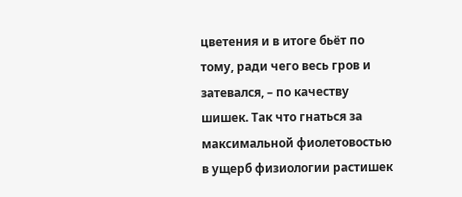цветения и в итоге бьёт по тому, ради чего весь гров и затевался, – по качеству шишек. Так что гнаться за максимальной фиолетовостью в ущерб физиологии растишек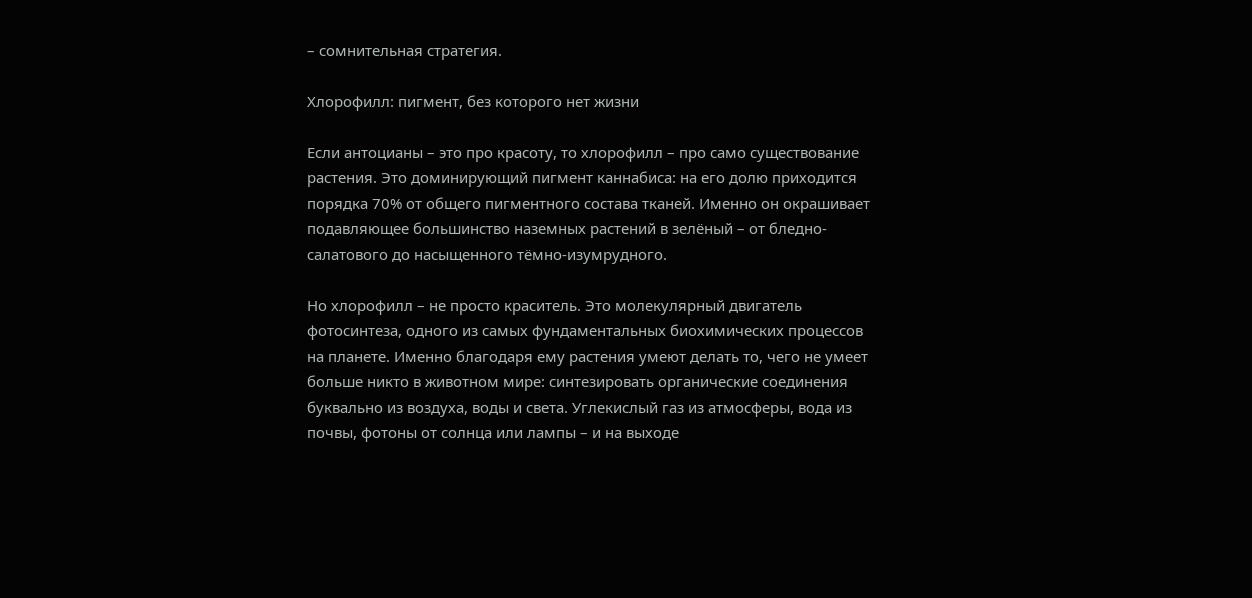– сомнительная стратегия.

Хлорофилл: пигмент, без которого нет жизни

Если антоцианы – это про красоту, то хлорофилл – про само существование растения. Это доминирующий пигмент каннабиса: на его долю приходится порядка 70% от общего пигментного состава тканей. Именно он окрашивает подавляющее большинство наземных растений в зелёный – от бледно-салатового до насыщенного тёмно-изумрудного.

Но хлорофилл – не просто краситель. Это молекулярный двигатель фотосинтеза, одного из самых фундаментальных биохимических процессов на планете. Именно благодаря ему растения умеют делать то, чего не умеет больше никто в животном мире: синтезировать органические соединения буквально из воздуха, воды и света. Углекислый газ из атмосферы, вода из почвы, фотоны от солнца или лампы – и на выходе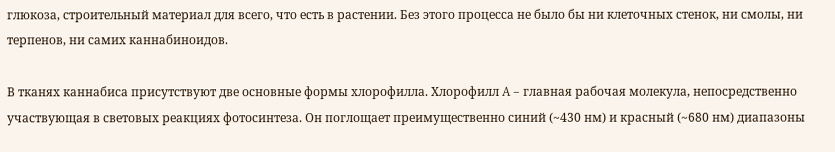глюкоза, строительный материал для всего, что есть в растении. Без этого процесса не было бы ни клеточных стенок, ни смолы, ни терпенов, ни самих каннабиноидов.

В тканях каннабиса присутствуют две основные формы хлорофилла. Хлорофилл A – главная рабочая молекула, непосредственно участвующая в световых реакциях фотосинтеза. Он поглощает преимущественно синий (~430 нм) и красный (~680 нм) диапазоны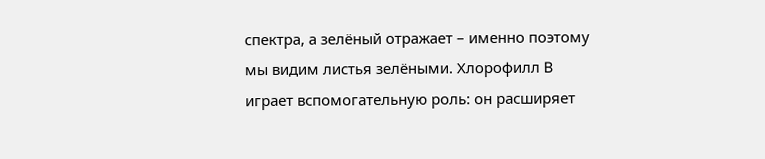спектра, а зелёный отражает – именно поэтому мы видим листья зелёными. Хлорофилл B играет вспомогательную роль: он расширяет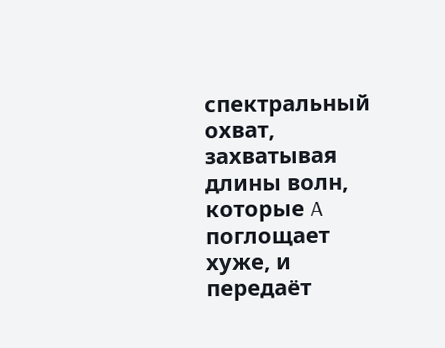спектральный охват, захватывая длины волн, которые A поглощает хуже, и передаёт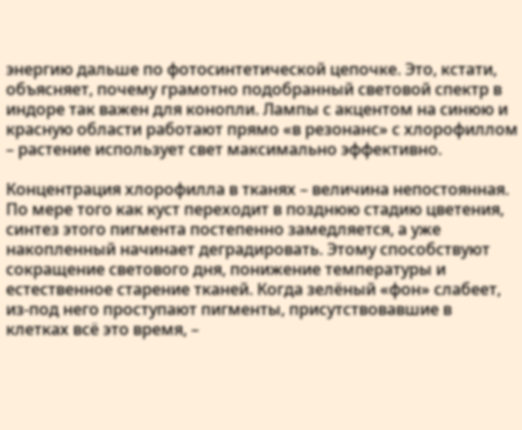энергию дальше по фотосинтетической цепочке. Это, кстати, объясняет, почему грамотно подобранный световой спектр в индоре так важен для конопли. Лампы с акцентом на синюю и красную области работают прямо «в резонанс» с хлорофиллом – растение использует свет максимально эффективно.

Концентрация хлорофилла в тканях – величина непостоянная. По мере того как куст переходит в позднюю стадию цветения, синтез этого пигмента постепенно замедляется, а уже накопленный начинает деградировать. Этому способствуют сокращение светового дня, понижение температуры и естественное старение тканей. Когда зелёный «фон» слабеет, из-под него проступают пигменты, присутствовавшие в клетках всё это время, –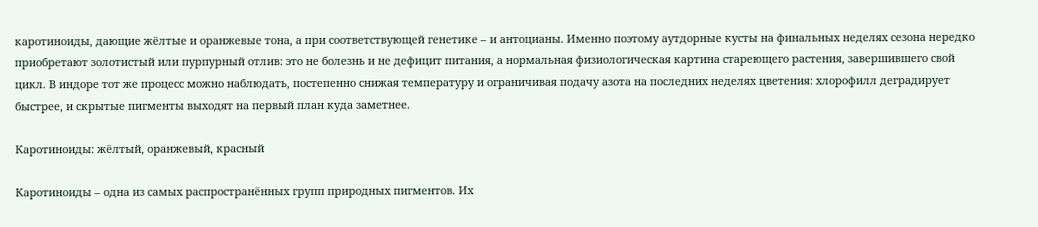каротиноиды, дающие жёлтые и оранжевые тона, а при соответствующей генетике – и антоцианы. Именно поэтому аутдорные кусты на финальных неделях сезона нередко приобретают золотистый или пурпурный отлив: это не болезнь и не дефицит питания, а нормальная физиологическая картина стареющего растения, завершившего свой цикл. В индоре тот же процесс можно наблюдать, постепенно снижая температуру и ограничивая подачу азота на последних неделях цветения: хлорофилл деградирует быстрее, и скрытые пигменты выходят на первый план куда заметнее.

Каротиноиды: жёлтый, оранжевый, красный

Каротиноиды – одна из самых распространённых групп природных пигментов. Их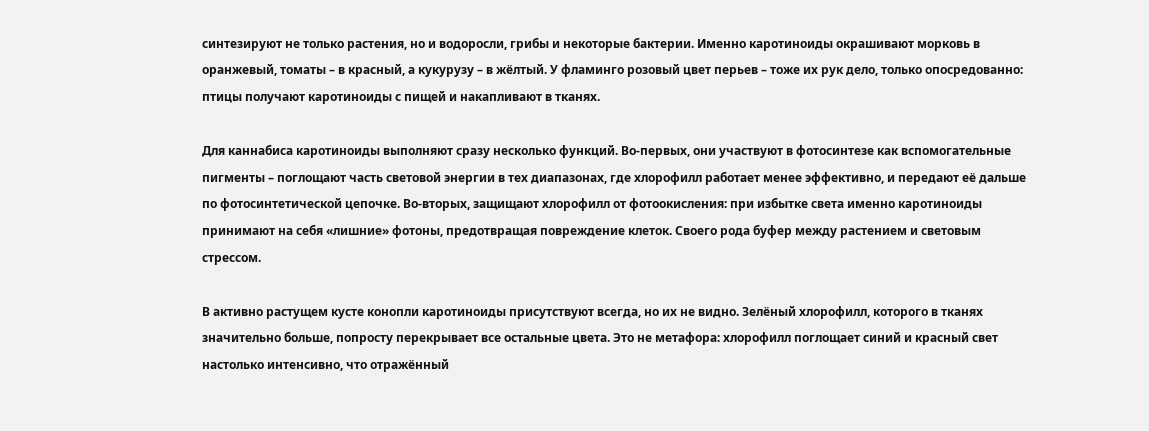синтезируют не только растения, но и водоросли, грибы и некоторые бактерии. Именно каротиноиды окрашивают морковь в оранжевый, томаты – в красный, а кукурузу – в жёлтый. У фламинго розовый цвет перьев – тоже их рук дело, только опосредованно: птицы получают каротиноиды с пищей и накапливают в тканях.

Для каннабиса каротиноиды выполняют сразу несколько функций. Во-первых, они участвуют в фотосинтезе как вспомогательные пигменты – поглощают часть световой энергии в тех диапазонах, где хлорофилл работает менее эффективно, и передают её дальше по фотосинтетической цепочке. Во-вторых, защищают хлорофилл от фотоокисления: при избытке света именно каротиноиды принимают на себя «лишние» фотоны, предотвращая повреждение клеток. Своего рода буфер между растением и световым стрессом.

В активно растущем кусте конопли каротиноиды присутствуют всегда, но их не видно. Зелёный хлорофилл, которого в тканях значительно больше, попросту перекрывает все остальные цвета. Это не метафора: хлорофилл поглощает синий и красный свет настолько интенсивно, что отражённый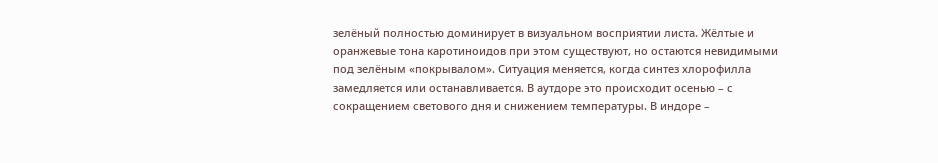зелёный полностью доминирует в визуальном восприятии листа. Жёлтые и оранжевые тона каротиноидов при этом существуют, но остаются невидимыми под зелёным «покрывалом». Ситуация меняется, когда синтез хлорофилла замедляется или останавливается. В аутдоре это происходит осенью – с сокращением светового дня и снижением температуры. В индоре –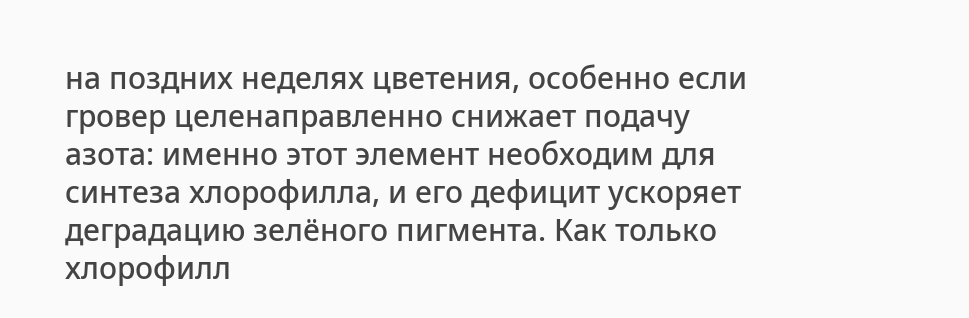на поздних неделях цветения, особенно если гровер целенаправленно снижает подачу азота: именно этот элемент необходим для синтеза хлорофилла, и его дефицит ускоряет деградацию зелёного пигмента. Как только хлорофилл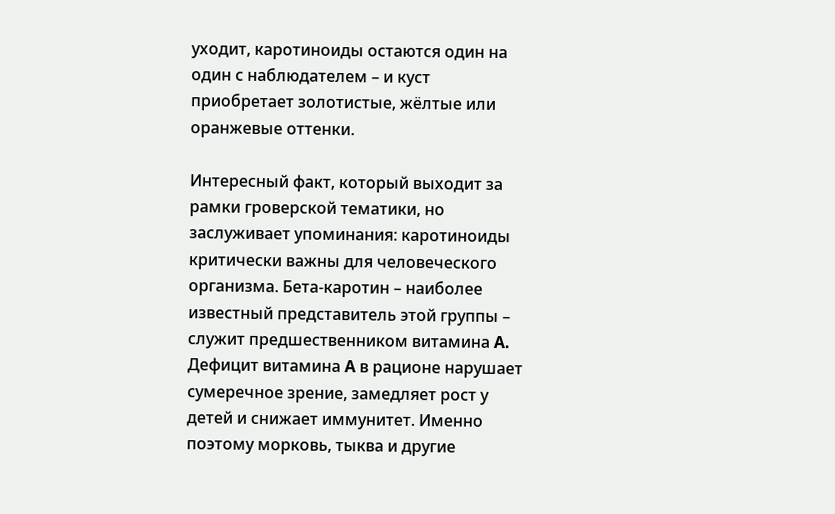уходит, каротиноиды остаются один на один с наблюдателем – и куст приобретает золотистые, жёлтые или оранжевые оттенки.

Интересный факт, который выходит за рамки гроверской тематики, но заслуживает упоминания: каротиноиды критически важны для человеческого организма. Бета-каротин – наиболее известный представитель этой группы – служит предшественником витамина A. Дефицит витамина A в рационе нарушает сумеречное зрение, замедляет рост у детей и снижает иммунитет. Именно поэтому морковь, тыква и другие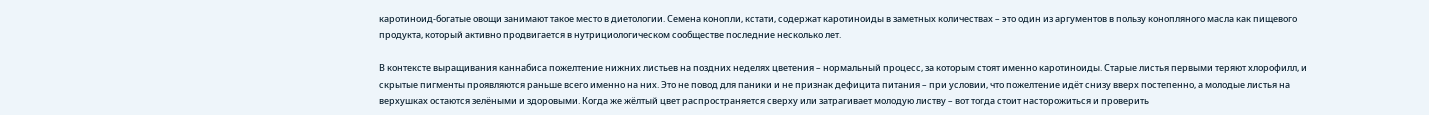каротиноид-богатые овощи занимают такое место в диетологии. Семена конопли, кстати, содержат каротиноиды в заметных количествах – это один из аргументов в пользу конопляного масла как пищевого продукта, который активно продвигается в нутрициологическом сообществе последние несколько лет.

В контексте выращивания каннабиса пожелтение нижних листьев на поздних неделях цветения – нормальный процесс, за которым стоят именно каротиноиды. Старые листья первыми теряют хлорофилл, и скрытые пигменты проявляются раньше всего именно на них. Это не повод для паники и не признак дефицита питания – при условии, что пожелтение идёт снизу вверх постепенно, а молодые листья на верхушках остаются зелёными и здоровыми. Когда же жёлтый цвет распространяется сверху или затрагивает молодую листву – вот тогда стоит насторожиться и проверить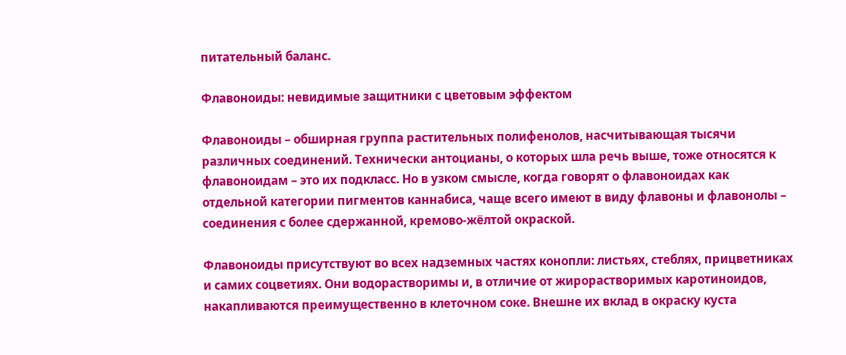питательный баланс.

Флавоноиды: невидимые защитники с цветовым эффектом

Флавоноиды – обширная группа растительных полифенолов, насчитывающая тысячи различных соединений. Технически антоцианы, о которых шла речь выше, тоже относятся к флавоноидам – это их подкласс. Но в узком смысле, когда говорят о флавоноидах как отдельной категории пигментов каннабиса, чаще всего имеют в виду флавоны и флавонолы – соединения с более сдержанной, кремово-жёлтой окраской.

Флавоноиды присутствуют во всех надземных частях конопли: листьях, стеблях, прицветниках и самих соцветиях. Они водорастворимы и, в отличие от жирорастворимых каротиноидов, накапливаются преимущественно в клеточном соке. Внешне их вклад в окраску куста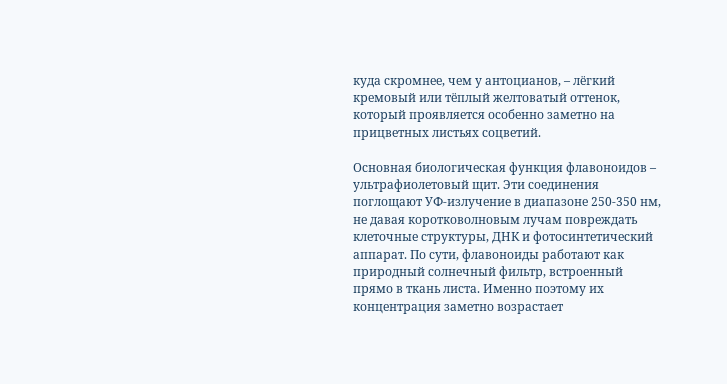куда скромнее, чем у антоцианов, – лёгкий кремовый или тёплый желтоватый оттенок, который проявляется особенно заметно на прицветных листьях соцветий.

Основная биологическая функция флавоноидов – ультрафиолетовый щит. Эти соединения поглощают УФ-излучение в диапазоне 250-350 нм, не давая коротковолновым лучам повреждать клеточные структуры, ДНК и фотосинтетический аппарат. По сути, флавоноиды работают как природный солнечный фильтр, встроенный прямо в ткань листа. Именно поэтому их концентрация заметно возрастает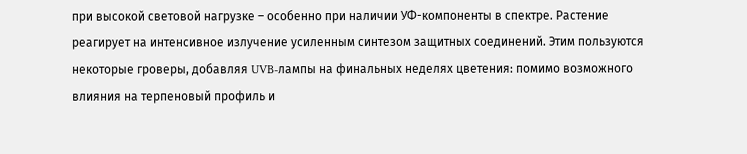при высокой световой нагрузке – особенно при наличии УФ-компоненты в спектре. Растение реагирует на интенсивное излучение усиленным синтезом защитных соединений. Этим пользуются некоторые гроверы, добавляя UVB-лампы на финальных неделях цветения: помимо возможного влияния на терпеновый профиль и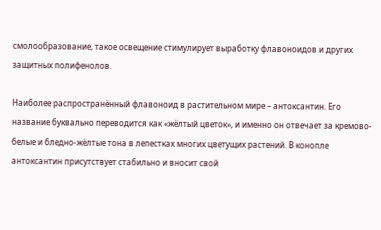смолообразование, такое освещение стимулирует выработку флавоноидов и других защитных полифенолов.

Наиболее распространённый флавоноид в растительном мире – антоксантин. Его название буквально переводится как «жёлтый цветок», и именно он отвечает за кремово-белые и бледно-жёлтые тона в лепестках многих цветущих растений. В конопле антоксантин присутствует стабильно и вносит свой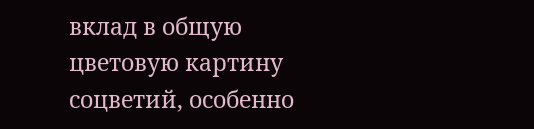вклад в общую цветовую картину соцветий, особенно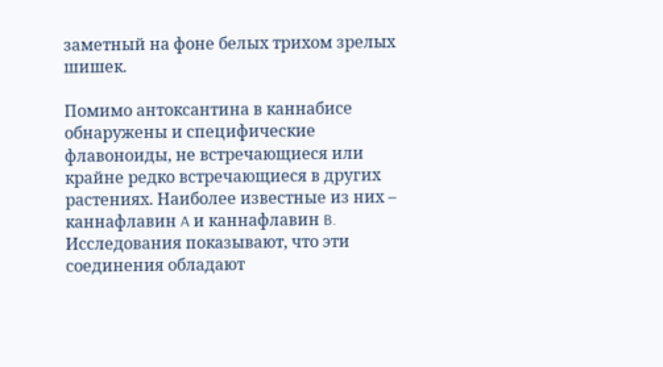заметный на фоне белых трихом зрелых шишек.

Помимо антоксантина в каннабисе обнаружены и специфические флавоноиды, не встречающиеся или крайне редко встречающиеся в других растениях. Наиболее известные из них – каннафлавин A и каннафлавин B. Исследования показывают, что эти соединения обладают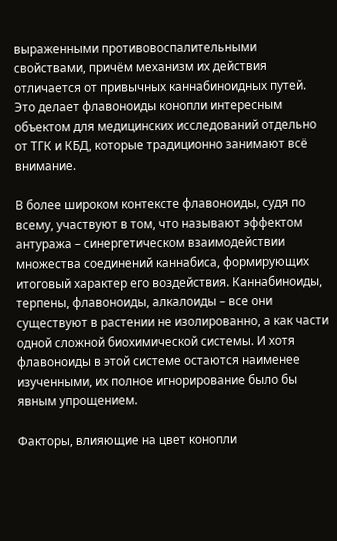выраженными противовоспалительными свойствами, причём механизм их действия отличается от привычных каннабиноидных путей. Это делает флавоноиды конопли интересным объектом для медицинских исследований отдельно от ТГК и КБД, которые традиционно занимают всё внимание.

В более широком контексте флавоноиды, судя по всему, участвуют в том, что называют эффектом антуража – синергетическом взаимодействии множества соединений каннабиса, формирующих итоговый характер его воздействия. Каннабиноиды, терпены, флавоноиды, алкалоиды – все они существуют в растении не изолированно, а как части одной сложной биохимической системы. И хотя флавоноиды в этой системе остаются наименее изученными, их полное игнорирование было бы явным упрощением.

Факторы, влияющие на цвет конопли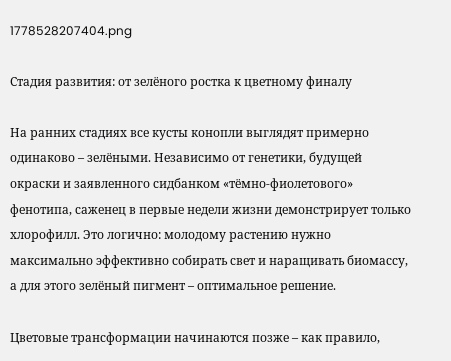1778528207404.png

Стадия развития: от зелёного ростка к цветному финалу

На ранних стадиях все кусты конопли выглядят примерно одинаково – зелёными. Независимо от генетики, будущей окраски и заявленного сидбанком «тёмно-фиолетового» фенотипа, саженец в первые недели жизни демонстрирует только хлорофилл. Это логично: молодому растению нужно максимально эффективно собирать свет и наращивать биомассу, а для этого зелёный пигмент – оптимальное решение.

Цветовые трансформации начинаются позже – как правило,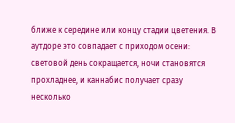ближе к середине или концу стадии цветения. В аутдоре это совпадает с приходом осени: световой день сокращается, ночи становятся прохладнее, и каннабис получает сразу несколько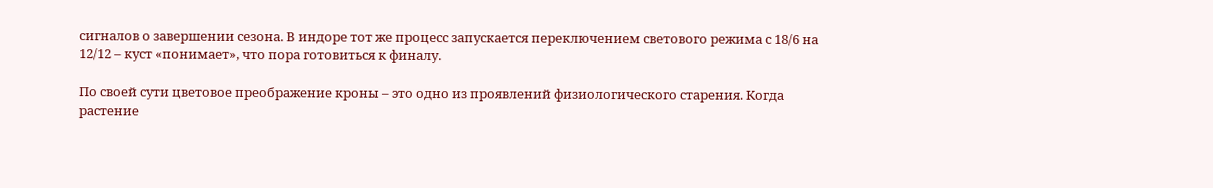сигналов о завершении сезона. В индоре тот же процесс запускается переключением светового режима с 18/6 на 12/12 – куст «понимает», что пора готовиться к финалу.

По своей сути цветовое преображение кроны – это одно из проявлений физиологического старения. Когда растение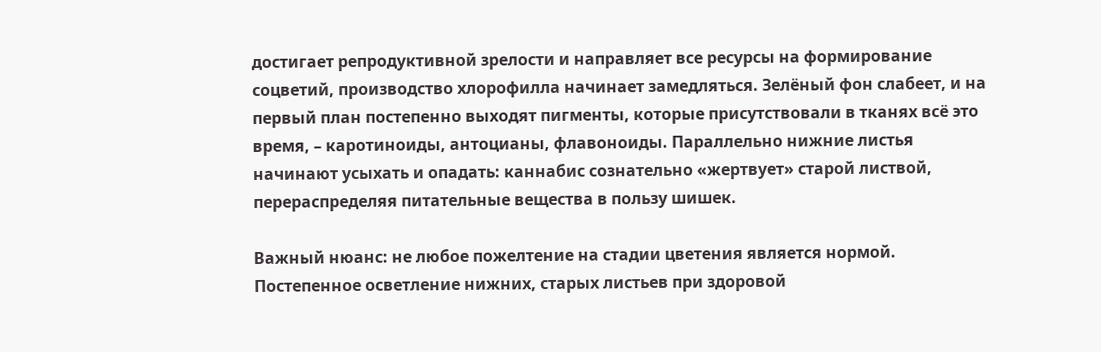достигает репродуктивной зрелости и направляет все ресурсы на формирование соцветий, производство хлорофилла начинает замедляться. Зелёный фон слабеет, и на первый план постепенно выходят пигменты, которые присутствовали в тканях всё это время, – каротиноиды, антоцианы, флавоноиды. Параллельно нижние листья начинают усыхать и опадать: каннабис сознательно «жертвует» старой листвой, перераспределяя питательные вещества в пользу шишек.

Важный нюанс: не любое пожелтение на стадии цветения является нормой. Постепенное осветление нижних, старых листьев при здоровой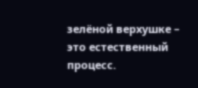зелёной верхушке – это естественный процесс.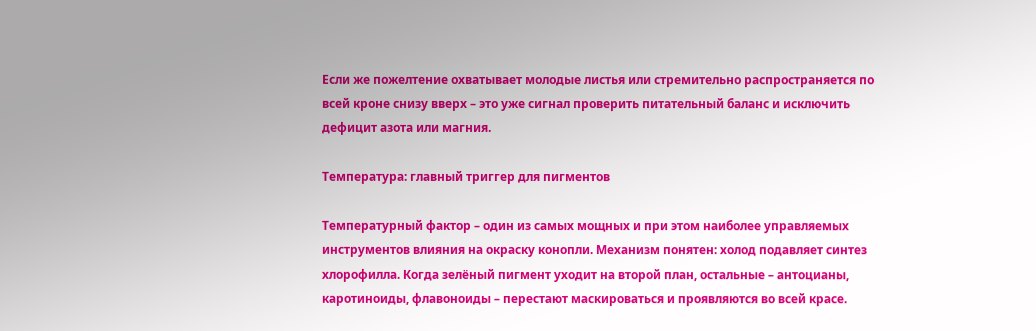Если же пожелтение охватывает молодые листья или стремительно распространяется по всей кроне снизу вверх – это уже сигнал проверить питательный баланс и исключить дефицит азота или магния.

Температура: главный триггер для пигментов

Температурный фактор – один из самых мощных и при этом наиболее управляемых инструментов влияния на окраску конопли. Механизм понятен: холод подавляет синтез хлорофилла. Когда зелёный пигмент уходит на второй план, остальные – антоцианы, каротиноиды, флавоноиды – перестают маскироваться и проявляются во всей красе.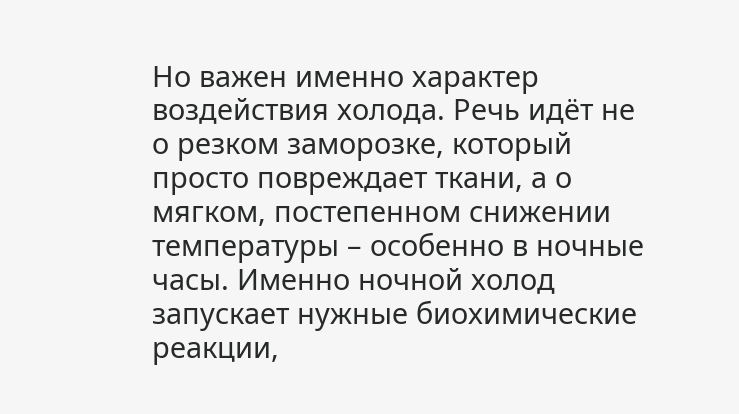Но важен именно характер воздействия холода. Речь идёт не о резком заморозке, который просто повреждает ткани, а о мягком, постепенном снижении температуры – особенно в ночные часы. Именно ночной холод запускает нужные биохимические реакции,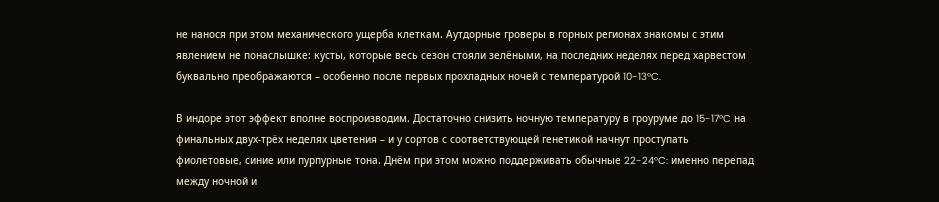не нанося при этом механического ущерба клеткам. Аутдорные гроверы в горных регионах знакомы с этим явлением не понаслышке: кусты, которые весь сезон стояли зелёными, на последних неделях перед харвестом буквально преображаются – особенно после первых прохладных ночей с температурой 10-13°C.

В индоре этот эффект вполне воспроизводим. Достаточно снизить ночную температуру в гроуруме до 15-17°C на финальных двух-трёх неделях цветения – и у сортов с соответствующей генетикой начнут проступать фиолетовые, синие или пурпурные тона. Днём при этом можно поддерживать обычные 22-24°C: именно перепад между ночной и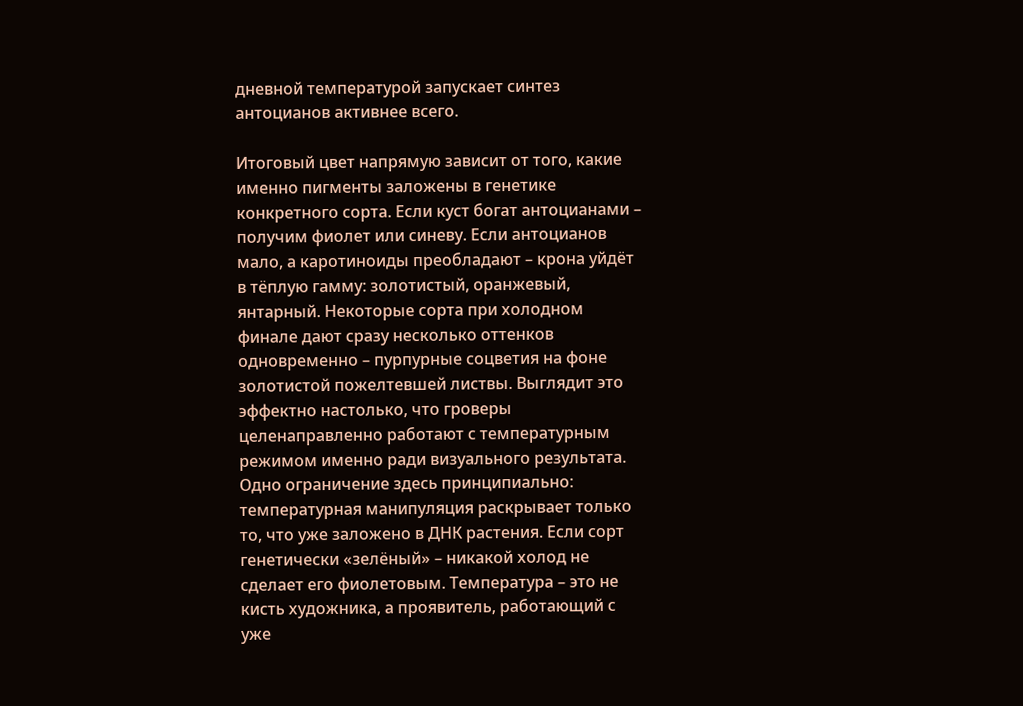дневной температурой запускает синтез антоцианов активнее всего.

Итоговый цвет напрямую зависит от того, какие именно пигменты заложены в генетике конкретного сорта. Если куст богат антоцианами – получим фиолет или синеву. Если антоцианов мало, а каротиноиды преобладают – крона уйдёт в тёплую гамму: золотистый, оранжевый, янтарный. Некоторые сорта при холодном финале дают сразу несколько оттенков одновременно – пурпурные соцветия на фоне золотистой пожелтевшей листвы. Выглядит это эффектно настолько, что гроверы целенаправленно работают с температурным режимом именно ради визуального результата. Одно ограничение здесь принципиально: температурная манипуляция раскрывает только то, что уже заложено в ДНК растения. Если сорт генетически «зелёный» – никакой холод не сделает его фиолетовым. Температура – это не кисть художника, а проявитель, работающий с уже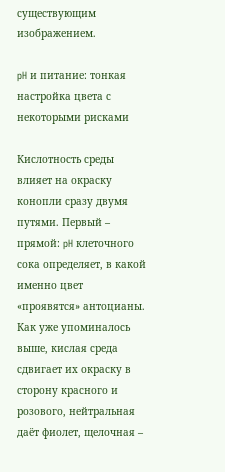существующим изображением.

pH и питание: тонкая настройка цвета с некоторыми рисками

Кислотность среды влияет на окраску конопли сразу двумя путями. Первый – прямой: pH клеточного сока определяет, в какой именно цвет «проявятся» антоцианы. Как уже упоминалось выше, кислая среда сдвигает их окраску в сторону красного и розового, нейтральная даёт фиолет, щелочная –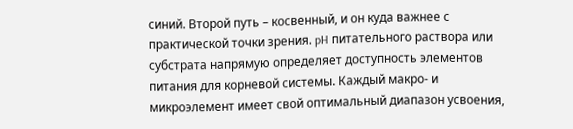синий. Второй путь – косвенный, и он куда важнее с практической точки зрения. pH питательного раствора или субстрата напрямую определяет доступность элементов питания для корневой системы. Каждый макро- и микроэлемент имеет свой оптимальный диапазон усвоения,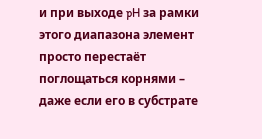и при выходе pH за рамки этого диапазона элемент просто перестаёт поглощаться корнями – даже если его в субстрате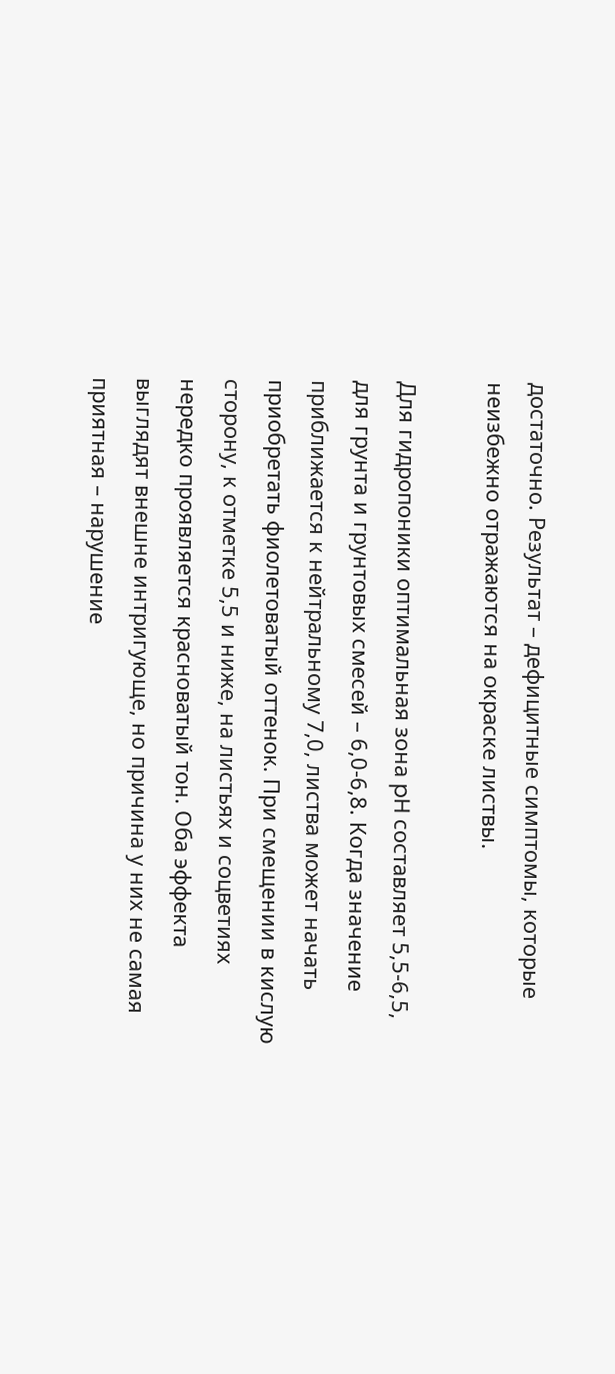достаточно. Результат – дефицитные симптомы, которые неизбежно отражаются на окраске листвы.

Для гидропоники оптимальная зона pH составляет 5,5-6,5, для грунта и грунтовых смесей – 6,0-6,8. Когда значение приближается к нейтральному 7,0, листва может начать приобретать фиолетоватый оттенок. При смещении в кислую сторону, к отметке 5,5 и ниже, на листьях и соцветиях нередко проявляется красноватый тон. Оба эффекта выглядят внешне интригующе, но причина у них не самая приятная – нарушение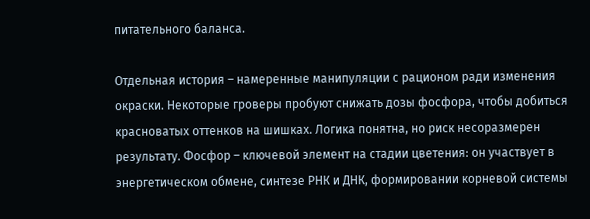питательного баланса.

Отдельная история – намеренные манипуляции с рационом ради изменения окраски. Некоторые гроверы пробуют снижать дозы фосфора, чтобы добиться красноватых оттенков на шишках. Логика понятна, но риск несоразмерен результату. Фосфор – ключевой элемент на стадии цветения: он участвует в энергетическом обмене, синтезе РНК и ДНК, формировании корневой системы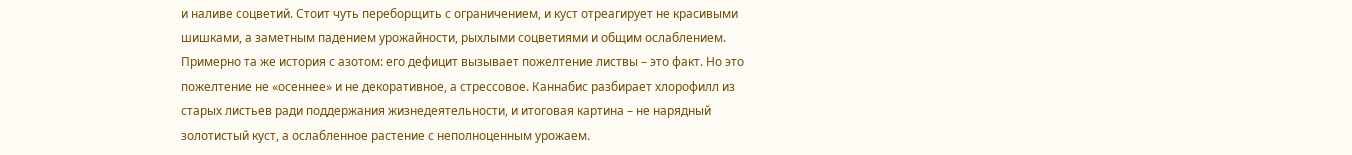и наливе соцветий. Стоит чуть переборщить с ограничением, и куст отреагирует не красивыми шишками, а заметным падением урожайности, рыхлыми соцветиями и общим ослаблением. Примерно та же история с азотом: его дефицит вызывает пожелтение листвы – это факт. Но это пожелтение не «осеннее» и не декоративное, а стрессовое. Каннабис разбирает хлорофилл из старых листьев ради поддержания жизнедеятельности, и итоговая картина – не нарядный золотистый куст, а ослабленное растение с неполноценным урожаем.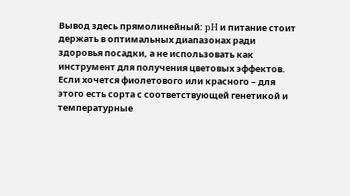Вывод здесь прямолинейный: pH и питание стоит держать в оптимальных диапазонах ради здоровья посадки, а не использовать как инструмент для получения цветовых эффектов. Если хочется фиолетового или красного – для этого есть сорта с соответствующей генетикой и температурные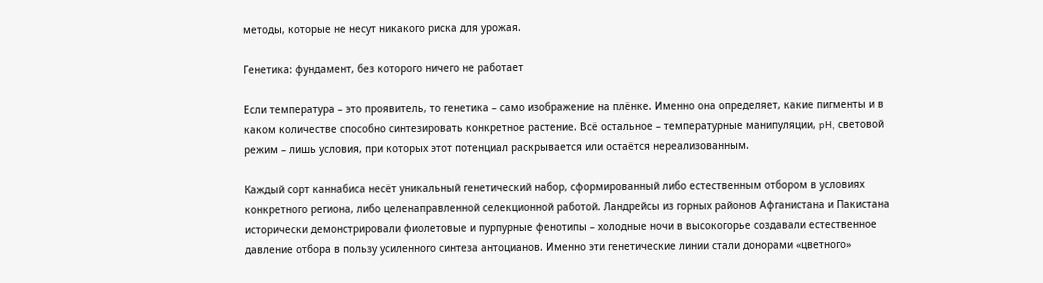методы, которые не несут никакого риска для урожая.

Генетика: фундамент, без которого ничего не работает

Если температура – это проявитель, то генетика – само изображение на плёнке. Именно она определяет, какие пигменты и в каком количестве способно синтезировать конкретное растение. Всё остальное – температурные манипуляции, pH, световой режим – лишь условия, при которых этот потенциал раскрывается или остаётся нереализованным.

Каждый сорт каннабиса несёт уникальный генетический набор, сформированный либо естественным отбором в условиях конкретного региона, либо целенаправленной селекционной работой. Ландрейсы из горных районов Афганистана и Пакистана исторически демонстрировали фиолетовые и пурпурные фенотипы – холодные ночи в высокогорье создавали естественное давление отбора в пользу усиленного синтеза антоцианов. Именно эти генетические линии стали донорами «цветного»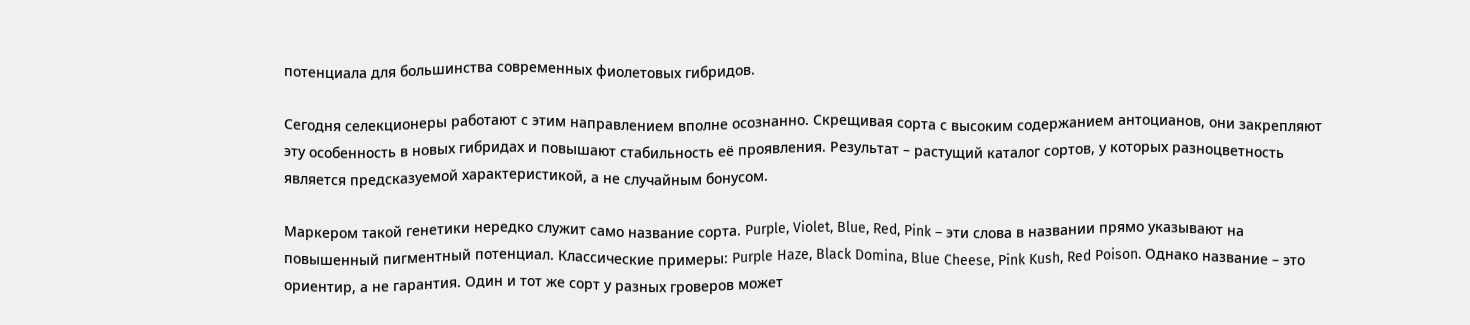потенциала для большинства современных фиолетовых гибридов.

Сегодня селекционеры работают с этим направлением вполне осознанно. Скрещивая сорта с высоким содержанием антоцианов, они закрепляют эту особенность в новых гибридах и повышают стабильность её проявления. Результат – растущий каталог сортов, у которых разноцветность является предсказуемой характеристикой, а не случайным бонусом.

Маркером такой генетики нередко служит само название сорта. Purple, Violet, Blue, Red, Pink – эти слова в названии прямо указывают на повышенный пигментный потенциал. Классические примеры: Purple Haze, Black Domina, Blue Cheese, Pink Kush, Red Poison. Однако название – это ориентир, а не гарантия. Один и тот же сорт у разных гроверов может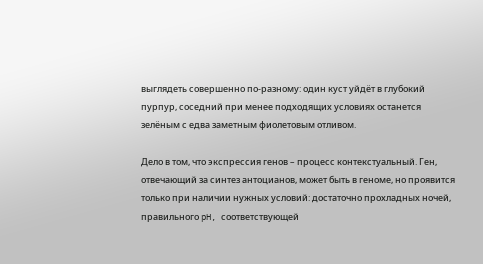выглядеть совершенно по-разному: один куст уйдёт в глубокий пурпур, соседний при менее подходящих условиях останется зелёным с едва заметным фиолетовым отливом.

Дело в том, что экспрессия генов – процесс контекстуальный. Ген, отвечающий за синтез антоцианов, может быть в геноме, но проявится только при наличии нужных условий: достаточно прохладных ночей, правильного pH, соответствующей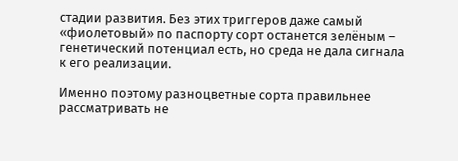стадии развития. Без этих триггеров даже самый «фиолетовый» по паспорту сорт останется зелёным – генетический потенциал есть, но среда не дала сигнала к его реализации.

Именно поэтому разноцветные сорта правильнее рассматривать не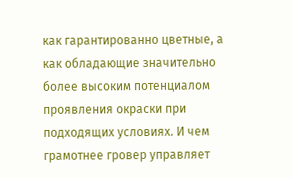как гарантированно цветные, а как обладающие значительно более высоким потенциалом проявления окраски при подходящих условиях. И чем грамотнее гровер управляет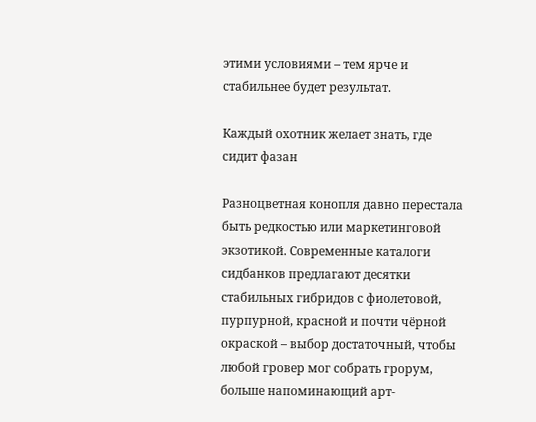этими условиями – тем ярче и стабильнее будет результат.

Каждый охотник желает знать, где сидит фазан

Разноцветная конопля давно перестала быть редкостью или маркетинговой экзотикой. Современные каталоги сидбанков предлагают десятки стабильных гибридов с фиолетовой, пурпурной, красной и почти чёрной окраской – выбор достаточный, чтобы любой гровер мог собрать грорум, больше напоминающий арт-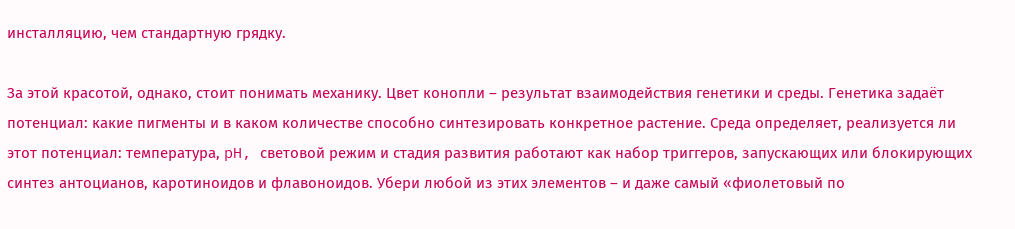инсталляцию, чем стандартную грядку.

За этой красотой, однако, стоит понимать механику. Цвет конопли – результат взаимодействия генетики и среды. Генетика задаёт потенциал: какие пигменты и в каком количестве способно синтезировать конкретное растение. Среда определяет, реализуется ли этот потенциал: температура, pH, световой режим и стадия развития работают как набор триггеров, запускающих или блокирующих синтез антоцианов, каротиноидов и флавоноидов. Убери любой из этих элементов – и даже самый «фиолетовый по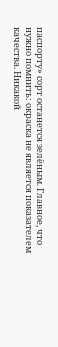паспорту» сорт останется зелёным. Главное, что нужно помнить: окраска не является показателем качества. Никакой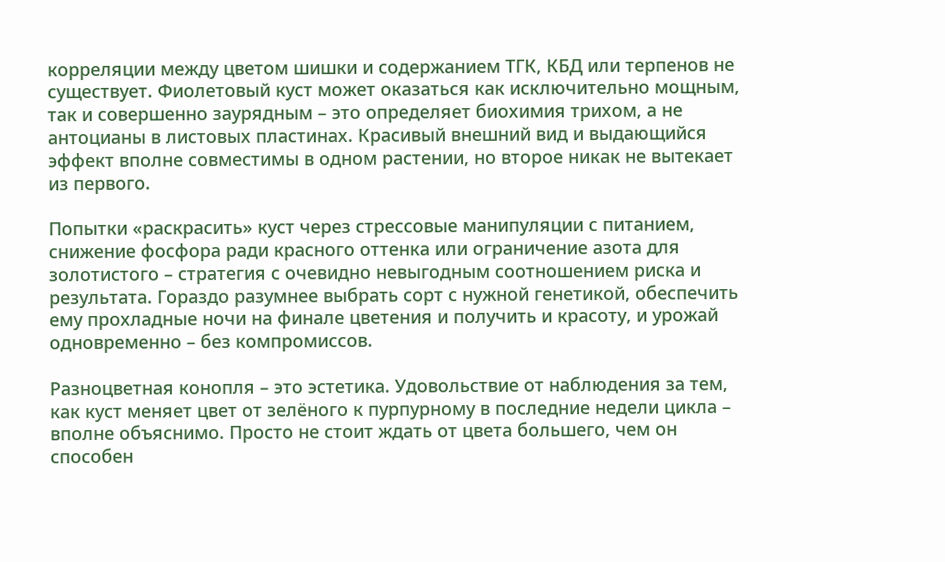корреляции между цветом шишки и содержанием ТГК, КБД или терпенов не существует. Фиолетовый куст может оказаться как исключительно мощным, так и совершенно заурядным – это определяет биохимия трихом, а не антоцианы в листовых пластинах. Красивый внешний вид и выдающийся эффект вполне совместимы в одном растении, но второе никак не вытекает из первого.

Попытки «раскрасить» куст через стрессовые манипуляции с питанием, снижение фосфора ради красного оттенка или ограничение азота для золотистого – стратегия с очевидно невыгодным соотношением риска и результата. Гораздо разумнее выбрать сорт с нужной генетикой, обеспечить ему прохладные ночи на финале цветения и получить и красоту, и урожай одновременно – без компромиссов.

Разноцветная конопля – это эстетика. Удовольствие от наблюдения за тем, как куст меняет цвет от зелёного к пурпурному в последние недели цикла – вполне объяснимо. Просто не стоит ждать от цвета большего, чем он способен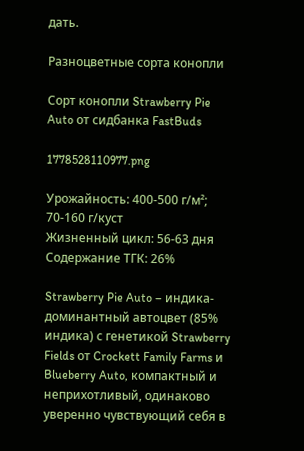дать.

Разноцветные сорта конопли

Сорт конопли Strawberry Pie Auto от сидбанка FastBuds

1778528110977.png

Урожайность: 400-500 г/м²; 70-160 г/куст
Жизненный цикл: 56-63 дня
Содержание ТГК: 26%

Strawberry Pie Auto – индика-доминантный автоцвет (85% индика) с генетикой Strawberry Fields от Crockett Family Farms и Blueberry Auto, компактный и неприхотливый, одинаково уверенно чувствующий себя в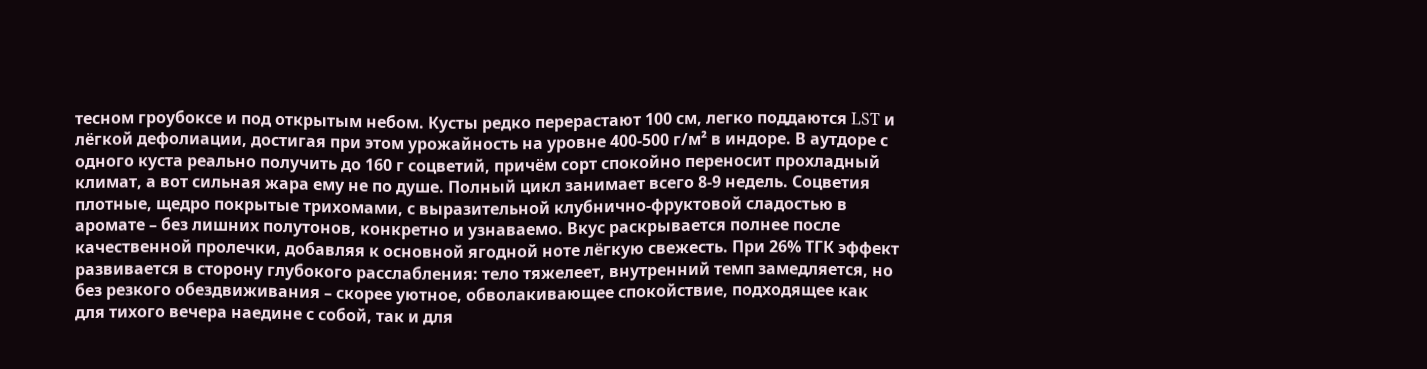тесном гроубоксе и под открытым небом. Кусты редко перерастают 100 см, легко поддаются LST и лёгкой дефолиации, достигая при этом урожайность на уровне 400-500 г/м² в индоре. В аутдоре с одного куста реально получить до 160 г соцветий, причём сорт спокойно переносит прохладный климат, а вот сильная жара ему не по душе. Полный цикл занимает всего 8-9 недель. Соцветия плотные, щедро покрытые трихомами, с выразительной клубнично-фруктовой сладостью в аромате – без лишних полутонов, конкретно и узнаваемо. Вкус раскрывается полнее после качественной пролечки, добавляя к основной ягодной ноте лёгкую свежесть. При 26% ТГК эффект развивается в сторону глубокого расслабления: тело тяжелеет, внутренний темп замедляется, но без резкого обездвиживания – скорее уютное, обволакивающее спокойствие, подходящее как для тихого вечера наедине с собой, так и для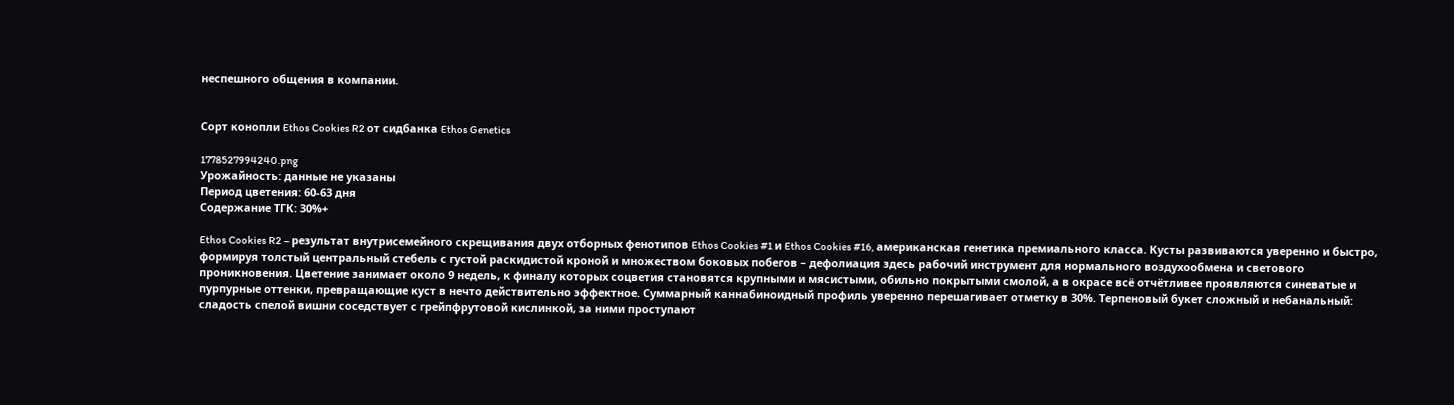неспешного общения в компании.


Сорт конопли Ethos Cookies R2 от сидбанка Ethos Genetics

1778527994240.png
Урожайность: данные не указаны
Период цветения: 60-63 дня
Содержание ТГК: 30%+

Ethos Cookies R2 – результат внутрисемейного скрещивания двух отборных фенотипов Ethos Cookies #1 и Ethos Cookies #16, американская генетика премиального класса. Кусты развиваются уверенно и быстро, формируя толстый центральный стебель с густой раскидистой кроной и множеством боковых побегов – дефолиация здесь рабочий инструмент для нормального воздухообмена и светового проникновения. Цветение занимает около 9 недель, к финалу которых соцветия становятся крупными и мясистыми, обильно покрытыми смолой, а в окрасе всё отчётливее проявляются синеватые и пурпурные оттенки, превращающие куст в нечто действительно эффектное. Суммарный каннабиноидный профиль уверенно перешагивает отметку в 30%. Терпеновый букет сложный и небанальный: сладость спелой вишни соседствует с грейпфрутовой кислинкой, за ними проступают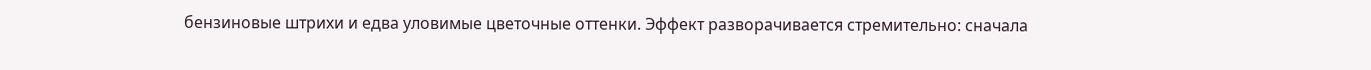бензиновые штрихи и едва уловимые цветочные оттенки. Эффект разворачивается стремительно: сначала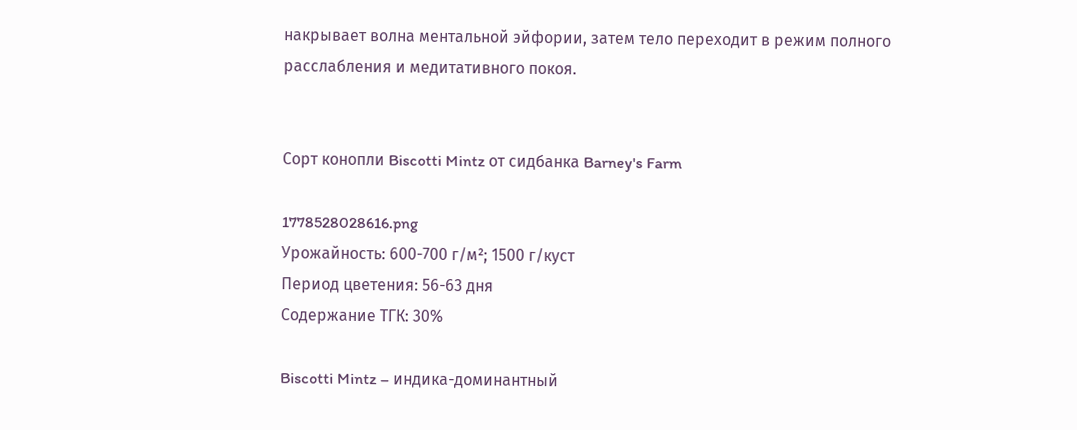накрывает волна ментальной эйфории, затем тело переходит в режим полного расслабления и медитативного покоя.


Сорт конопли Biscotti Mintz от сидбанка Barney's Farm

1778528028616.png
Урожайность: 600-700 г/м²; 1500 г/куст
Период цветения: 56-63 дня
Содержание ТГК: 30%

Biscotti Mintz – индика-доминантный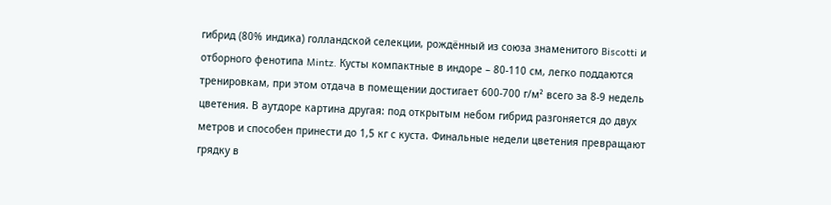гибрид (80% индика) голландской селекции, рождённый из союза знаменитого Biscotti и отборного фенотипа Mintz. Кусты компактные в индоре – 80-110 см, легко поддаются тренировкам, при этом отдача в помещении достигает 600-700 г/м² всего за 8-9 недель цветения. В аутдоре картина другая: под открытым небом гибрид разгоняется до двух метров и способен принести до 1,5 кг с куста. Финальные недели цветения превращают грядку в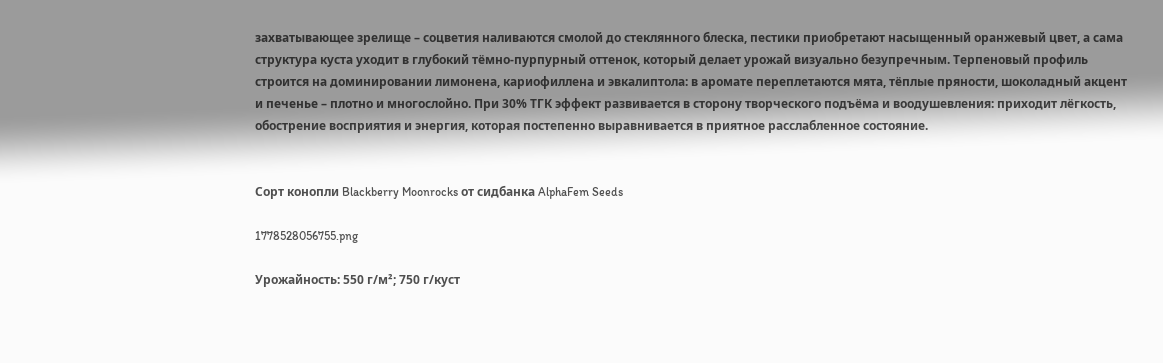захватывающее зрелище – соцветия наливаются смолой до стеклянного блеска, пестики приобретают насыщенный оранжевый цвет, а сама структура куста уходит в глубокий тёмно-пурпурный оттенок, который делает урожай визуально безупречным. Терпеновый профиль строится на доминировании лимонена, кариофиллена и эвкалиптола: в аромате переплетаются мята, тёплые пряности, шоколадный акцент и печенье – плотно и многослойно. При 30% ТГК эффект развивается в сторону творческого подъёма и воодушевления: приходит лёгкость, обострение восприятия и энергия, которая постепенно выравнивается в приятное расслабленное состояние.


Сорт конопли Blackberry Moonrocks от сидбанка AlphaFem Seeds

1778528056755.png

Урожайность: 550 г/м²; 750 г/куст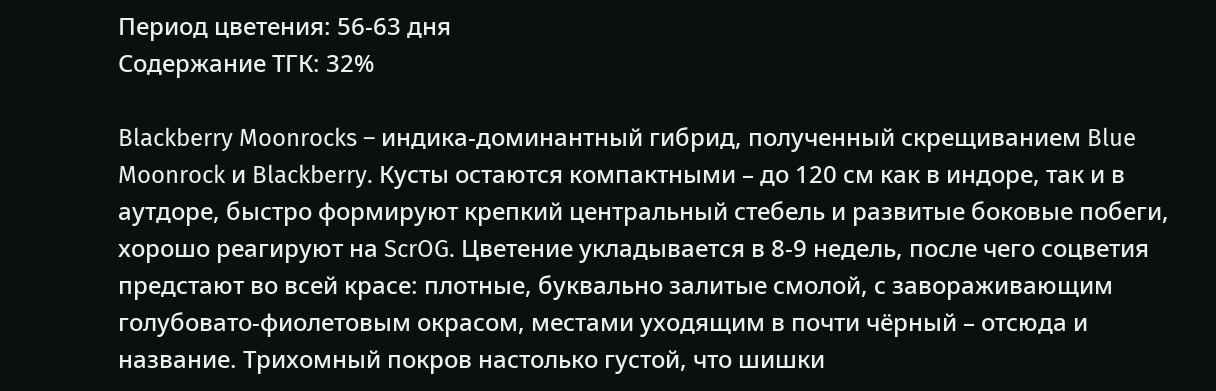Период цветения: 56-63 дня
Содержание ТГК: 32%

Blackberry Moonrocks – индика-доминантный гибрид, полученный скрещиванием Blue Moonrock и Blackberry. Кусты остаются компактными – до 120 см как в индоре, так и в аутдоре, быстро формируют крепкий центральный стебель и развитые боковые побеги, хорошо реагируют на ScrOG. Цветение укладывается в 8-9 недель, после чего соцветия предстают во всей красе: плотные, буквально залитые смолой, с завораживающим голубовато-фиолетовым окрасом, местами уходящим в почти чёрный – отсюда и название. Трихомный покров настолько густой, что шишки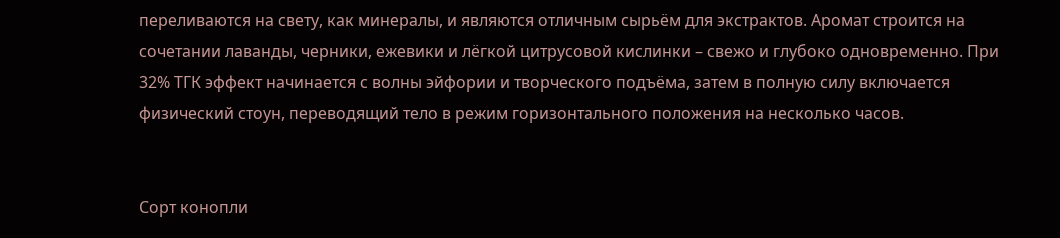переливаются на свету, как минералы, и являются отличным сырьём для экстрактов. Аромат строится на сочетании лаванды, черники, ежевики и лёгкой цитрусовой кислинки – свежо и глубоко одновременно. При 32% ТГК эффект начинается с волны эйфории и творческого подъёма, затем в полную силу включается физический стоун, переводящий тело в режим горизонтального положения на несколько часов.


Сорт конопли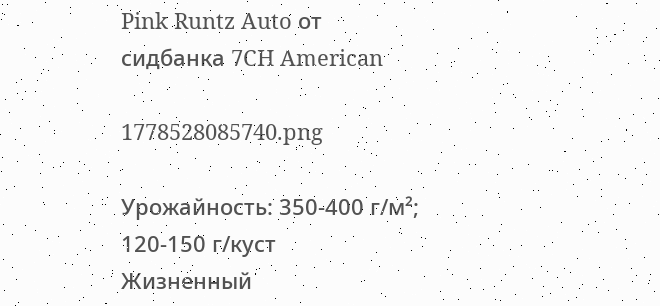Pink Runtz Auto от сидбанка 7CH American

1778528085740.png

Урожайность: 350-400 г/м²; 120-150 г/куст
Жизненный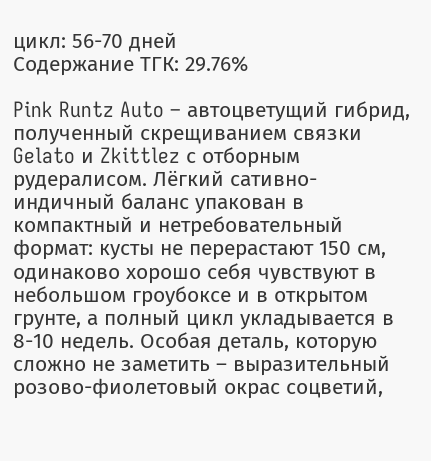цикл: 56-70 дней
Содержание ТГК: 29.76%

Pink Runtz Auto – автоцветущий гибрид, полученный скрещиванием связки Gelato и Zkittlez с отборным рудералисом. Лёгкий сативно-индичный баланс упакован в компактный и нетребовательный формат: кусты не перерастают 150 см, одинаково хорошо себя чувствуют в небольшом гроубоксе и в открытом грунте, а полный цикл укладывается в 8-10 недель. Особая деталь, которую сложно не заметить – выразительный розово-фиолетовый окрас соцветий,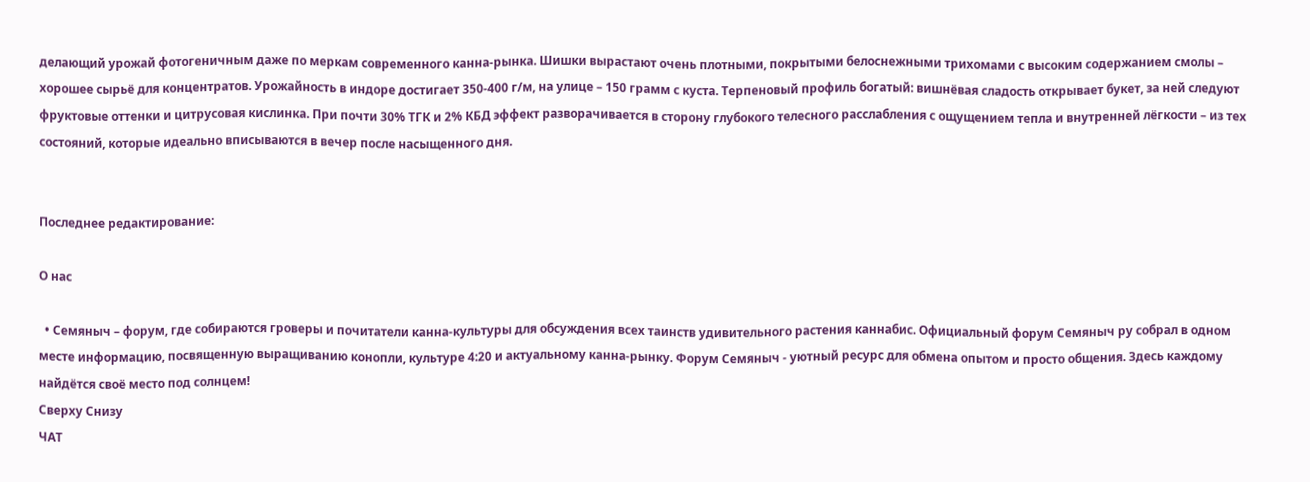делающий урожай фотогеничным даже по меркам современного канна-рынка. Шишки вырастают очень плотными, покрытыми белоснежными трихомами с высоким содержанием смолы – хорошее сырьё для концентратов. Урожайность в индоре достигает 350-400 г/м, на улице – 150 грамм с куста. Терпеновый профиль богатый: вишнёвая сладость открывает букет, за ней следуют фруктовые оттенки и цитрусовая кислинка. При почти 30% ТГК и 2% КБД эффект разворачивается в сторону глубокого телесного расслабления с ощущением тепла и внутренней лёгкости – из тех состояний, которые идеально вписываются в вечер после насыщенного дня.


Последнее редактирование:

О нас

  • Семяныч – форум, где собираются гроверы и почитатели канна-культуры для обсуждения всех таинств удивительного растения каннабис. Официальный форум Семяныч ру собрал в одном месте информацию, посвященную выращиванию конопли, культуре 4:20 и актуальному канна-рынку. Форум Семяныч - уютный ресурс для обмена опытом и просто общения. Здесь каждому найдётся своё место под солнцем!
Сверху Снизу
ЧАТ